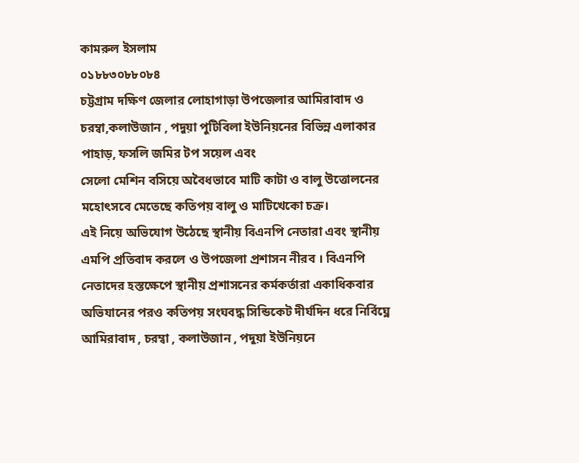কামরুল ইসলাম
০১৮৮৩০৮৮০৮৪
চট্টগ্রাম দক্ষিণ জেলার লোহাগাড়া উপজেলার আমিরাবাদ ও চরম্বা,কলাউজান , পদুয়া পুটিবিলা ইউনিয়নের বিভিন্ন এলাকার পাহাড়, ফসলি জমির টপ সয়েল এবং
সেলো মেশিন বসিয়ে অবৈধভাবে মাটি কাটা ও বালু উত্তোলনের মহোৎসবে মেতেছে কতিপয় বালু ও মাটিখেকো চক্র।
এই নিয়ে অভিযোগ উঠেছে স্থানীয় বিএনপি নেতারা এবং স্থানীয় এমপি প্রতিবাদ করলে ও উপজেলা প্রশাসন নীরব । বিএনপি নেতাদের হস্তক্ষেপে স্থানীয় প্রশাসনের কর্মকর্তারা একাধিকবার অভিযানের পরও কতিপয় সংঘবদ্ধ সিন্ডিকেট দীর্ঘদিন ধরে নির্বিঘ্নে আমিরাবাদ , চরম্বা , কলাউজান , পদুয়া ইউনিয়নে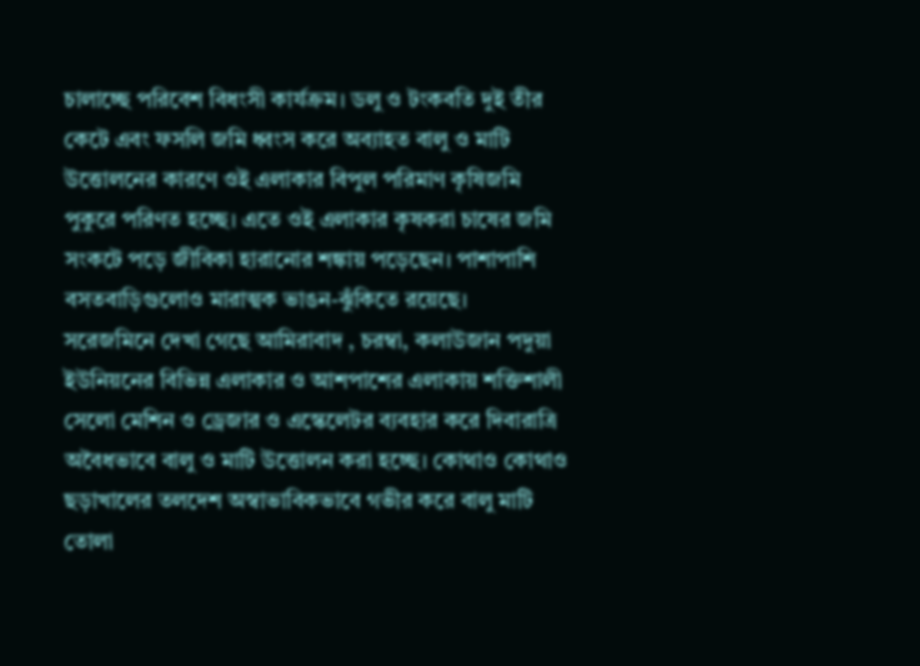চালাচ্ছে পরিবেশ বিধংসী কার্যক্রম। ডলু ও টংকবতি দুই তীর কেটে এবং ফসলি জমি ধ্বংস করে অব্যাহত বালু ও মাটি উত্তোলনের কারণে ওই এলাকার বিপুল পরিমাণ কৃষিজমি পুকুরে পরিণত হচ্ছে। এতে ওই এলাকার কৃষকরা চাষের জমি সংকটে পড়ে জীবিকা হারানোর শঙ্কায় পড়েছেন। পাশাপাশি বসতবাড়িগুলোও মারাত্মক ভাঙন-ঝুঁকিতে রয়েছে।
সরেজমিনে দেখা গেছে আমিরাবাদ , চরম্বা, কলাউজান পদুয়া ইউনিয়নের বিভিন্ন এলাকার ও আশপাশের এলাকায় শক্তিশালী সেলো মেশিন ও ড্রেজার ও এস্কেলেটর ব্যবহার করে দিবারাত্রি অবৈধভাবে বালু ও মাটি উত্তোলন করা হচ্ছে। কোথাও কোথাও ছড়াখালের তলদেশ অস্বাভাবিকভাবে গভীর করে বালু মাটি তোলা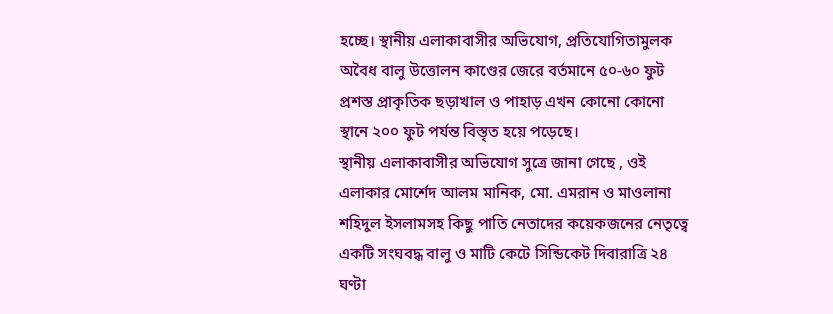হচ্ছে। স্থানীয় এলাকাবাসীর অভিযোগ, প্রতিযোগিতামুলক অবৈধ বালু উত্তোলন কাণ্ডের জেরে বর্তমানে ৫০-৬০ ফুট প্রশস্ত প্রাকৃতিক ছড়াখাল ও পাহাড় এখন কোনো কোনো স্থানে ২০০ ফুট পর্যন্ত বিস্তৃত হয়ে পড়েছে।
স্থানীয় এলাকাবাসীর অভিযোগ সুত্রে জানা গেছে , ওই এলাকার মোর্শেদ আলম মানিক, মো. এমরান ও মাওলানা শহিদুল ইসলামসহ কিছু পাতি নেতাদের কয়েকজনের নেতৃত্বে
একটি সংঘবদ্ধ বালু ও মাটি কেটে সিন্ডিকেট দিবারাত্রি ২৪ ঘণ্টা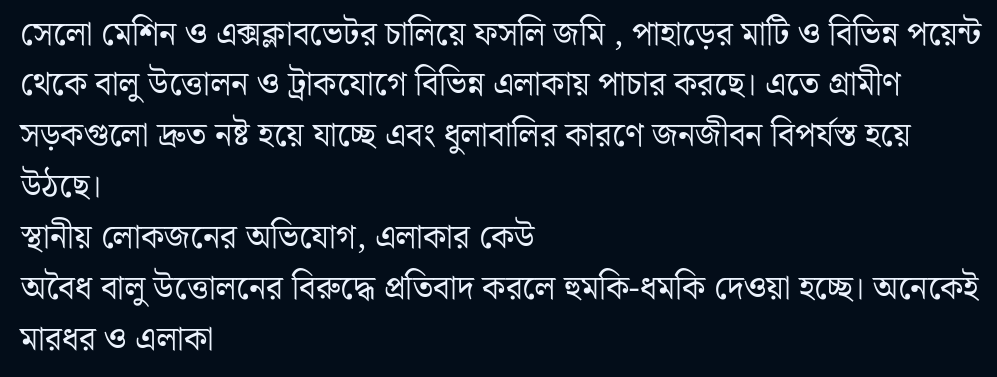সেলো মেশিন ও এক্সক্লাবভেটর চালিয়ে ফসলি জমি , পাহাড়ের মাটি ও বিভিন্ন পয়েন্ট থেকে বালু উত্তোলন ও ট্রাকযোগে বিভিন্ন এলাকায় পাচার করছে। এতে গ্রামীণ সড়কগুলো দ্রুত নষ্ট হয়ে যাচ্ছে এবং ধুলাবালির কারণে জনজীবন বিপর্যস্ত হয়ে উঠছে।
স্থানীয় লোকজনের অভিযোগ, এলাকার কেউ
অবৈধ বালু উত্তোলনের বিরুদ্ধে প্রতিবাদ করলে হুমকি-ধমকি দেওয়া হচ্ছে। অনেকেই মারধর ও এলাকা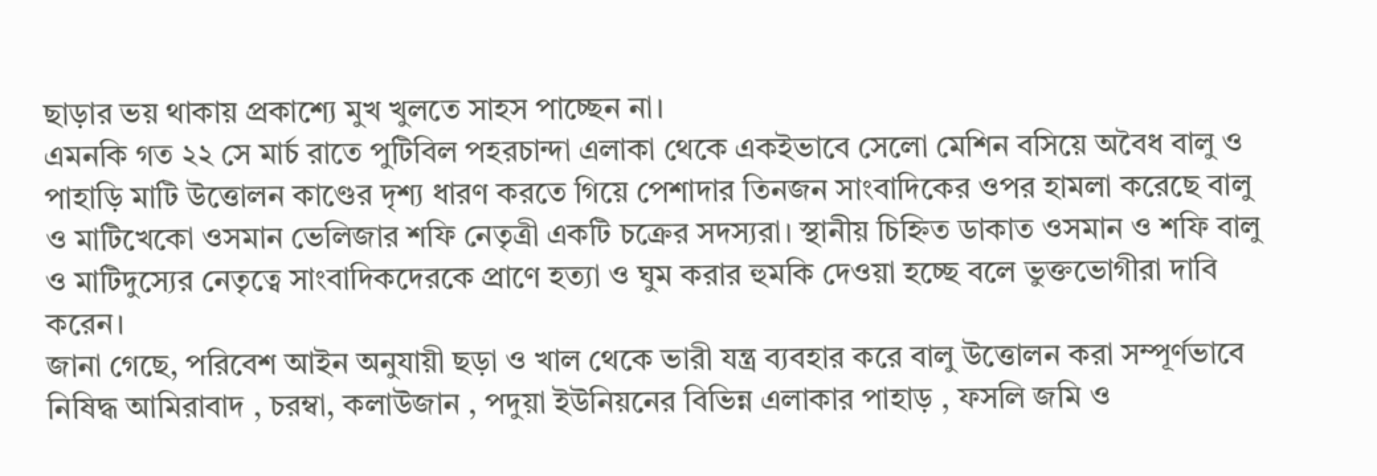ছাড়ার ভয় থাকায় প্রকাশ্যে মুখ খুলতে সাহস পাচ্ছেন না।
এমনকি গত ২২ সে মার্চ রাতে পুটিবিল পহরচান্দা এলাকা থেকে একইভাবে সেলো মেশিন বসিয়ে অবৈধ বালু ও পাহাড়ি মাটি উত্তোলন কাণ্ডের দৃশ্য ধারণ করতে গিয়ে পেশাদার তিনজন সাংবাদিকের ওপর হামলা করেছে বালু ও মাটিখেকো ওসমান ভেলিজার শফি নেতৃত্রী একটি চক্রের সদস্যরা। স্থানীয় চিহ্নিত ডাকাত ওসমান ও শফি বালু ও মাটিদুস্যের নেতৃত্বে সাংবাদিকদেরকে প্রাণে হত্যা ও ঘুম করার হুমকি দেওয়া হচ্ছে বলে ভুক্তভোগীরা দাবি করেন।
জানা গেছে, পরিবেশ আইন অনুযায়ী ছড়া ও খাল থেকে ভারী যন্ত্র ব্যবহার করে বালু উত্তোলন করা সম্পূর্ণভাবে নিষিদ্ধ আমিরাবাদ , চরম্বা, কলাউজান , পদুয়া ইউনিয়নের বিভিন্ন এলাকার পাহাড় , ফসলি জমি ও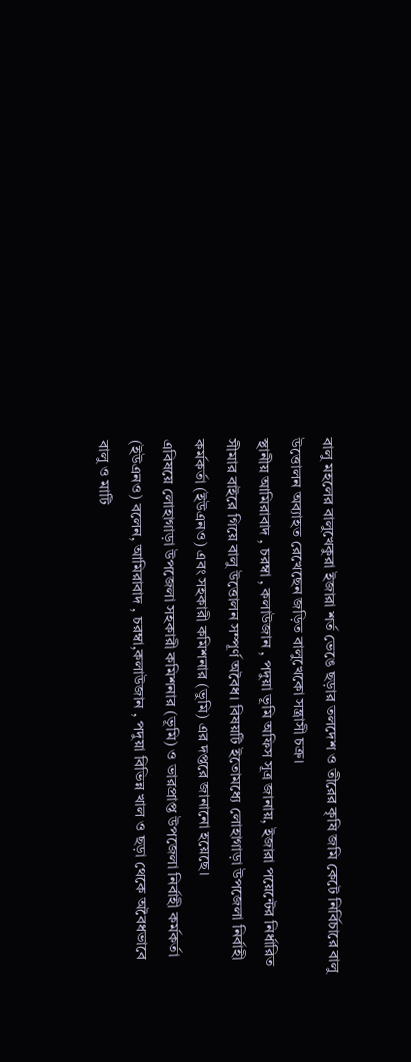বালু মহলের বালুখেকুরা ইজারা শর্ত ভেঙে ছড়ার তলদেশ ও তীরের কৃষি জমি কেটে নির্বিচারে বালু উত্তোলন অব্যাহত রেখেছেন জড়িত বালুখেকো সন্ত্রাসী চক্র।
স্থানীয় আমিরাবাদ , চরম্বা , কলাউজান , পদুয়া ভূমি অফিস সূত্র জানায়, ইজারা পয়েন্টের নির্ধারিত সীমার বাইরে গিয়ে বালু উত্তোলন সম্পূর্ণ অবৈধ। বিষয়টি ইতোমধ্যে লোহাগাড়া উপজেলা নির্বাহী কর্মকর্তা (ইউএনও) এবং সহকারী কমিশনার (ভুমি) এর দপ্তরে জানানো হয়েছে।
এবিষয়ে লোহাগাড়া উপজেলা সহকারী কমিশনার (ভূমি) ও ভারপ্রাপ্ত উপজেলা নির্বাহী কর্মকর্তা (ইউএনও) বলেন, আমিরাবাদ , চরম্বা,কলাউজান , পদুয়া বিভিন্ন খাল ও ছড়া থেকে অবৈধভাবে বালু ও মাটি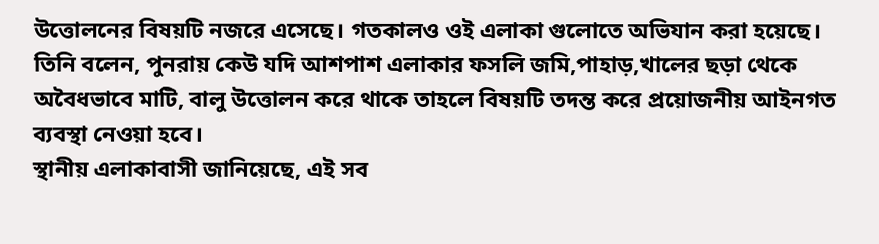উত্তোলনের বিষয়টি নজরে এসেছে। গতকালও ওই এলাকা গুলোতে অভিযান করা হয়েছে।
তিনি বলেন, পুনরায় কেউ যদি আশপাশ এলাকার ফসলি জমি,পাহাড়,খালের ছড়া থেকে অবৈধভাবে মাটি, বালু উত্তোলন করে থাকে তাহলে বিষয়টি তদন্ত করে প্রয়োজনীয় আইনগত ব্যবস্থা নেওয়া হবে।
স্থানীয় এলাকাবাসী জানিয়েছে, এই সব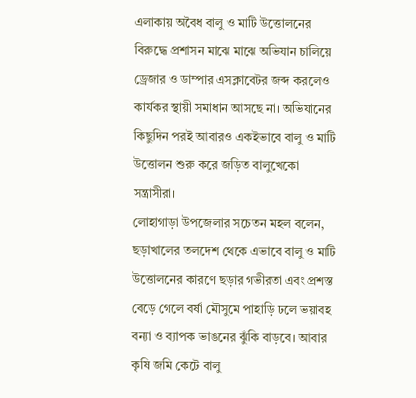এলাকায় অবৈধ বালু ও মাটি উত্তোলনের বিরুদ্ধে প্রশাসন মাঝে মাঝে অভিযান চালিয়ে ড্রেজার ও ডাম্পার এসক্লাবেটর জব্দ করলেও কার্যকর স্থায়ী সমাধান আসছে না। অভিযানের কিছুদিন পরই আবারও একইভাবে বালু ও মাটি উত্তোলন শুরু করে জড়িত বালুখেকো সন্ত্রাসীরা।
লোহাগাড়া উপজেলার সচেতন মহল বলেন, ছড়াখালের তলদেশ থেকে এভাবে বালু ও মাটি উত্তোলনের কারণে ছড়ার গভীরতা এবং প্রশস্ত বেড়ে গেলে বর্ষা মৌসুমে পাহাড়ি ঢলে ভয়াবহ বন্যা ও ব্যাপক ভাঙনের ঝুঁকি বাড়বে। আবার কৃষি জমি কেটে বালু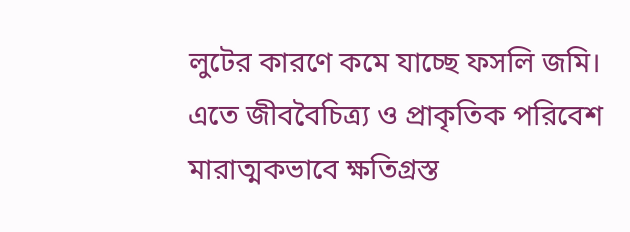লুটের কারণে কমে যাচ্ছে ফসলি জমি। এতে জীববৈচিত্র্য ও প্রাকৃতিক পরিবেশ মারাত্মকভাবে ক্ষতিগ্রস্ত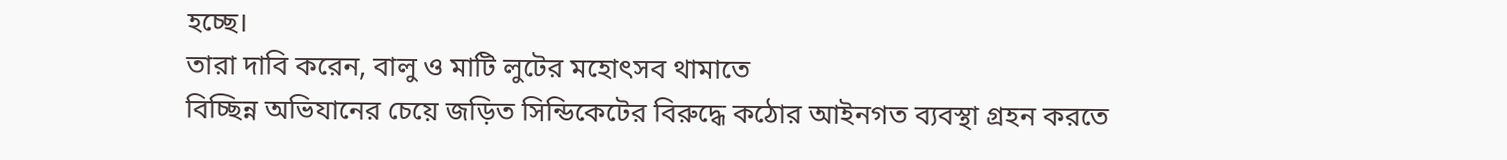হচ্ছে।
তারা দাবি করেন, বালু ও মাটি লুটের মহোৎসব থামাতে
বিচ্ছিন্ন অভিযানের চেয়ে জড়িত সিন্ডিকেটের বিরুদ্ধে কঠোর আইনগত ব্যবস্থা গ্রহন করতে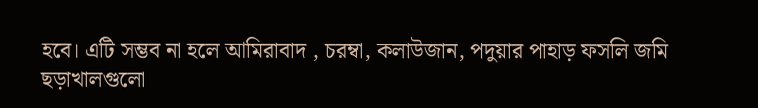হবে। এটি সম্ভব না হলে আমিরাবাদ , চরম্বা, কলাউজান, পদুয়ার পাহাড় ফসলি জমি ছড়াখালগুলো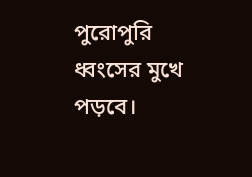পুরোপুরি ধ্বংসের মুখে পড়বে।